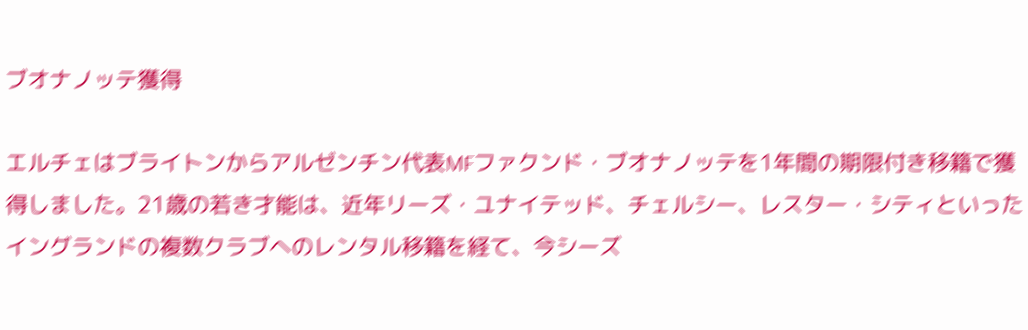ブオナノッテ獲得

エルチェはブライトンからアルゼンチン代表MFファクンド・ブオナノッテを1年間の期限付き移籍で獲得しました。21歳の若き才能は、近年リーズ・ユナイテッド、チェルシー、レスター・シティといったイングランドの複数クラブへのレンタル移籍を経て、今シーズ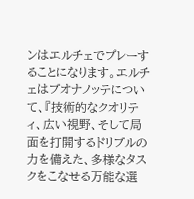ンはエルチェでプレーすることになります。エルチェはブオナノッテについて、『技術的なクオリティ、広い視野、そして局面を打開するドリブルの力を備えた、多様なタスクをこなせる万能な選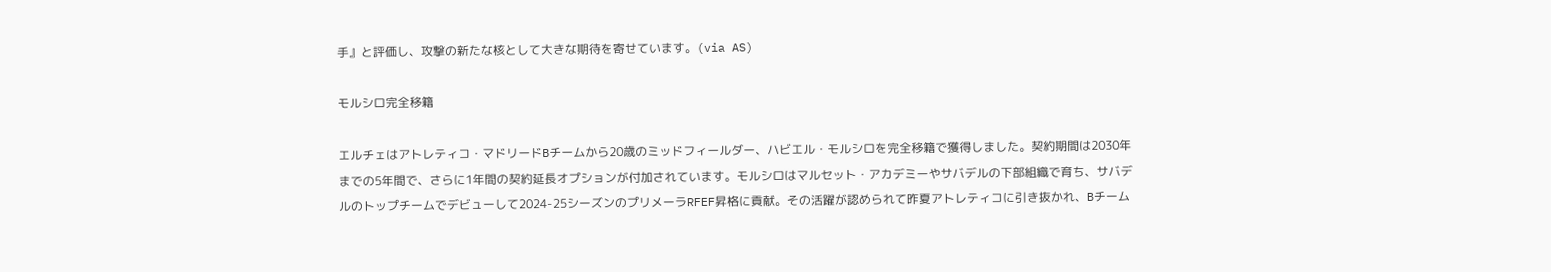手』と評価し、攻撃の新たな核として大きな期待を寄せています。(via AS)

モルシロ完全移籍

エルチェはアトレティコ・マドリードBチームから20歳のミッドフィールダー、ハビエル・モルシロを完全移籍で獲得しました。契約期間は2030年までの5年間で、さらに1年間の契約延長オプションが付加されています。モルシロはマルセット・アカデミーやサバデルの下部組織で育ち、サバデルのトップチームでデビューして2024-25シーズンのプリメーラRFEF昇格に貢献。その活躍が認められて昨夏アトレティコに引き抜かれ、Bチーム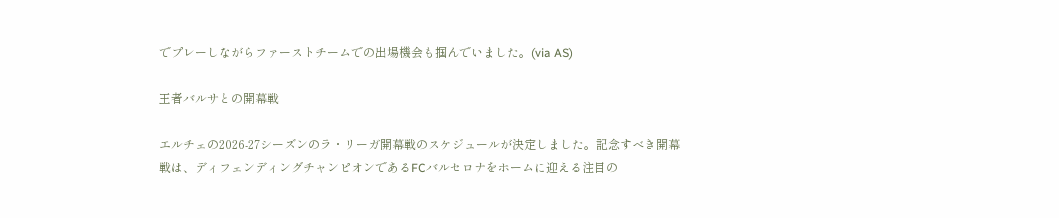でプレーしながらファーストチームでの出場機会も掴んでいました。(via AS)

王者バルサとの開幕戦

エルチェの2026-27シーズンのラ・リーガ開幕戦のスケジュールが決定しました。記念すべき開幕戦は、ディフェンディングチャンピオンであるFCバルセロナをホームに迎える注目の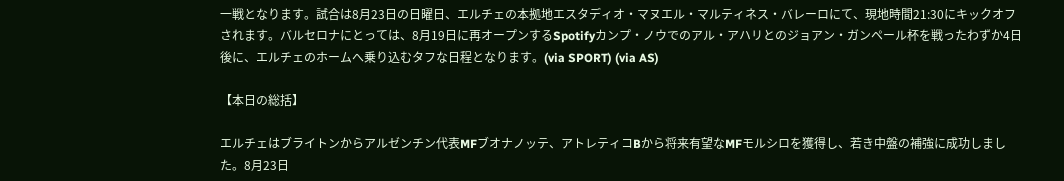一戦となります。試合は8月23日の日曜日、エルチェの本拠地エスタディオ・マヌエル・マルティネス・バレーロにて、現地時間21:30にキックオフされます。バルセロナにとっては、8月19日に再オープンするSpotifyカンプ・ノウでのアル・アハリとのジョアン・ガンペール杯を戦ったわずか4日後に、エルチェのホームへ乗り込むタフな日程となります。(via SPORT) (via AS)

【本日の総括】

エルチェはブライトンからアルゼンチン代表MFブオナノッテ、アトレティコBから将来有望なMFモルシロを獲得し、若き中盤の補強に成功しました。8月23日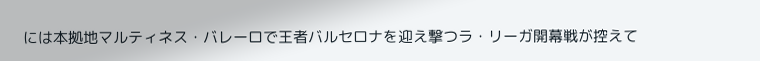には本拠地マルティネス・バレーロで王者バルセロナを迎え撃つラ・リーガ開幕戦が控えて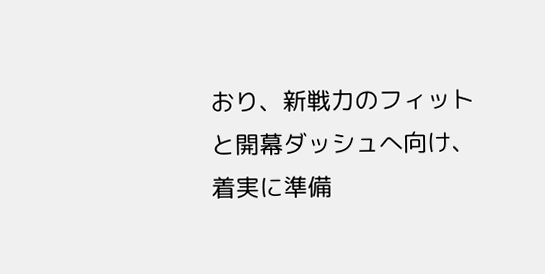おり、新戦力のフィットと開幕ダッシュへ向け、着実に準備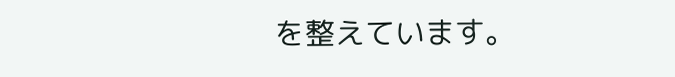を整えています。